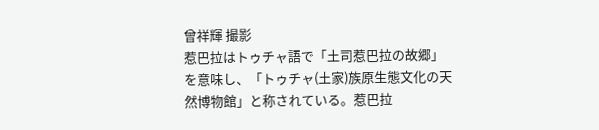曾祥輝 撮影
惹巴拉はトゥチャ語で「土司惹巴拉の故郷」を意味し、「トゥチャ(土家)族原生態文化の天然博物館」と称されている。惹巴拉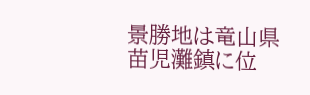景勝地は竜山県苗児灘鎮に位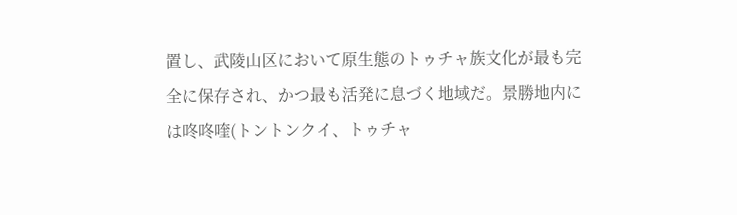置し、武陵山区において原生態のトゥチャ族文化が最も完全に保存され、かつ最も活発に息づく地域だ。景勝地内には咚咚喹(トントンクイ、トゥチャ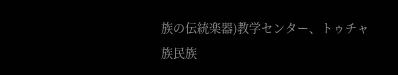族の伝統楽器)教学センター、トゥチャ族民族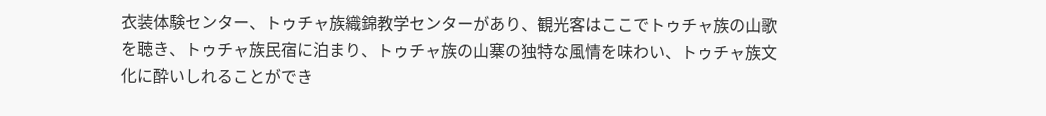衣装体験センター、トゥチャ族織錦教学センターがあり、観光客はここでトゥチャ族の山歌を聴き、トゥチャ族民宿に泊まり、トゥチャ族の山寨の独特な風情を味わい、トゥチャ族文化に酔いしれることができ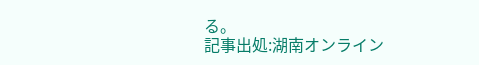る。
記事出処:湖南オンライン